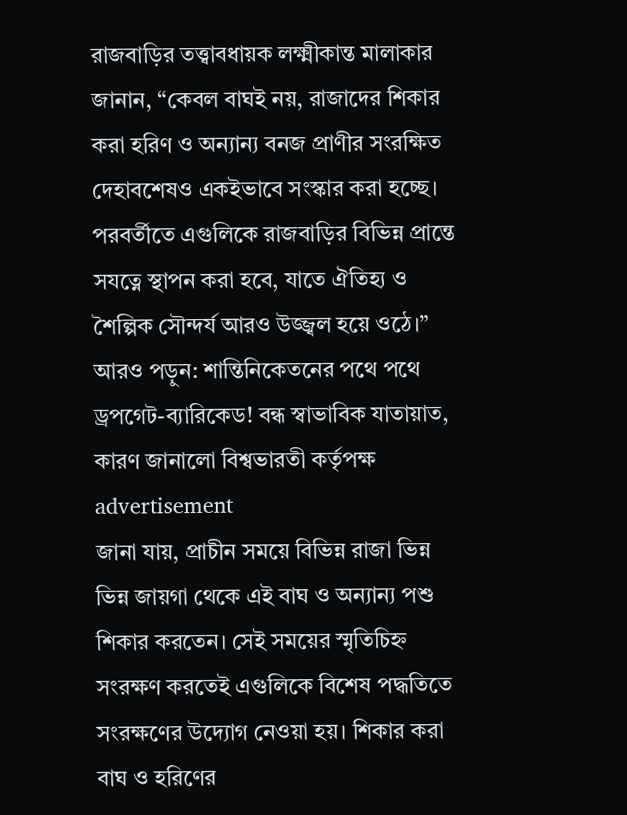রাজবাড়ির তত্ত্বাবধায়ক লক্ষ্মীকান্ত মালাকার জানান, “কেবল বাঘই নয়, রাজাদের শিকার করা হরিণ ও অন্যান্য বনজ প্রাণীর সংরক্ষিত দেহাবশেষও একইভাবে সংস্কার করা হচ্ছে। পরবর্তীতে এগুলিকে রাজবাড়ির বিভিন্ন প্রান্তে সযত্নে স্থাপন করা হবে, যাতে ঐতিহ্য ও শৈল্পিক সৌন্দর্য আরও উজ্জ্বল হয়ে ওঠে।”
আরও পড়ুন: শান্তিনিকেতনের পথে পথে ড্রপগেট-ব্যারিকেড! বন্ধ স্বাভাবিক যাতায়াত, কারণ জানালো বিশ্বভারতী কর্তৃপক্ষ
advertisement
জানা যায়, প্রাচীন সময়ে বিভিন্ন রাজা ভিন্ন ভিন্ন জায়গা থেকে এই বাঘ ও অন্যান্য পশু শিকার করতেন। সেই সময়ের স্মৃতিচিহ্ন সংরক্ষণ করতেই এগুলিকে বিশেষ পদ্ধতিতে সংরক্ষণের উদ্যোগ নেওয়া হয়। শিকার করা বাঘ ও হরিণের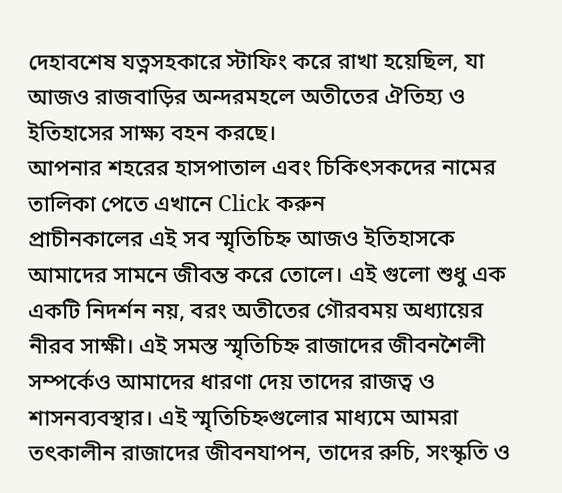দেহাবশেষ যত্নসহকারে স্টাফিং করে রাখা হয়েছিল, যা আজও রাজবাড়ির অন্দরমহলে অতীতের ঐতিহ্য ও ইতিহাসের সাক্ষ্য বহন করছে।
আপনার শহরের হাসপাতাল এবং চিকিৎসকদের নামের তালিকা পেতে এখানে Click করুন
প্রাচীনকালের এই সব স্মৃতিচিহ্ন আজও ইতিহাসকে আমাদের সামনে জীবন্ত করে তোলে। এই গুলো শুধু এক একটি নিদর্শন নয়, বরং অতীতের গৌরবময় অধ্যায়ের নীরব সাক্ষী। এই সমস্ত স্মৃতিচিহ্ন রাজাদের জীবনশৈলী সম্পর্কেও আমাদের ধারণা দেয় তাদের রাজত্ব ও শাসনব্যবস্থার। এই স্মৃতিচিহ্নগুলোর মাধ্যমে আমরা তৎকালীন রাজাদের জীবনযাপন, তাদের রুচি, সংস্কৃতি ও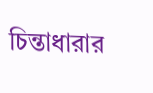চিন্তাধারার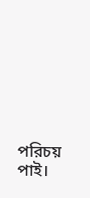পরিচয় পাই।